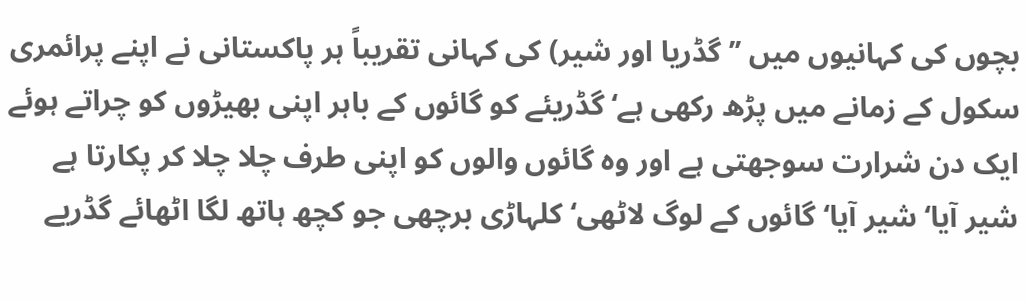بچوں کی کہانیوں میں ’’گڈریا اور شیر) کی کہانی تقریباً ہر پاکستانی نے اپنے پرائمری سکول کے زمانے میں پڑھ رکھی ہے‘ گڈریئے کو گائوں کے باہر اپنی بھیڑوں کو چراتے ہوئے ایک دن شرارت سوجھتی ہے اور وہ گائوں والوں کو اپنی طرف چلا چلا کر پکارتا ہے شیر آیا‘ شیر آیا‘ گائوں کے لوگ لاٹھی‘ کلہاڑی برچھی جو کچھ ہاتھ لگا اٹھائے گڈریے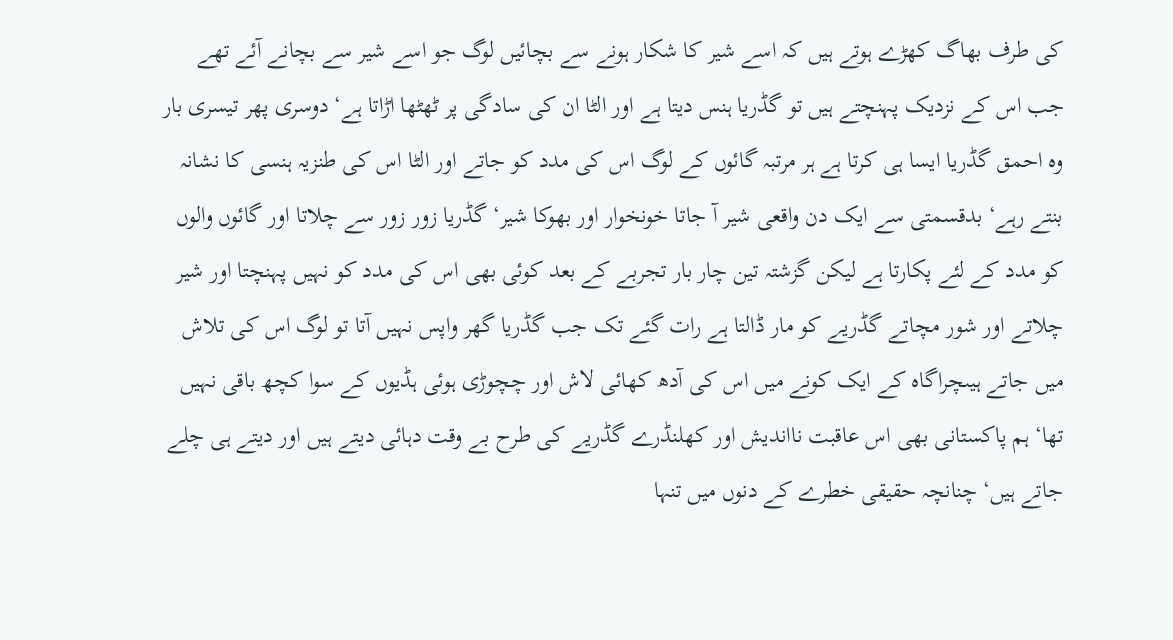کی طرف بھاگ کھڑے ہوتے ہیں کہ اسے شیر کا شکار ہونے سے بچائیں لوگ جو اسے شیر سے بچانے آئے تھے جب اس کے نزدیک پہنچتے ہیں تو گڈریا ہنس دیتا ہے اور الٹا ان کی سادگی پر ٹھٹھا اڑاتا ہے‘ دوسری پھر تیسری بار وہ احمق گڈریا ایسا ہی کرتا ہے ہر مرتبہ گائوں کے لوگ اس کی مدد کو جاتے اور الٹا اس کی طنزیہ ہنسی کا نشانہ بنتے رہے‘ بدقسمتی سے ایک دن واقعی شیر آ جاتا خونخوار اور بھوکا شیر‘ گڈریا زور زور سے چلاتا اور گائوں والوں کو مدد کے لئے پکارتا ہے لیکن گزشتہ تین چار بار تجربے کے بعد کوئی بھی اس کی مدد کو نہیں پہنچتا اور شیر چلاتے اور شور مچاتے گڈریے کو مار ڈالتا ہے رات گئے تک جب گڈریا گھر واپس نہیں آتا تو لوگ اس کی تلاش میں جاتے ہیںچراگاہ کے ایک کونے میں اس کی آدھ کھائی لاش اور چچوڑی ہوئی ہڈیوں کے سوا کچھ باقی نہیں تھا‘ ہم پاکستانی بھی اس عاقبت نااندیش اور کھلنڈرے گڈریے کی طرح بے وقت دہائی دیتے ہیں اور دیتے ہی چلے جاتے ہیں‘ چنانچہ حقیقی خطرے کے دنوں میں تنہا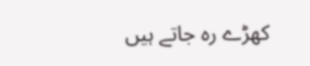کھڑے رہ جاتے ہیں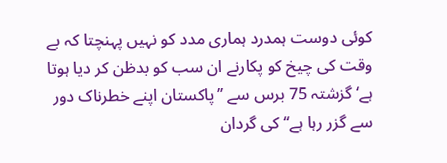کوئی دوست ہمدرد ہماری مدد کو نہیں پہنچتا کہ بے وقت کی چیخ کو پکارنے ان سب کو بدظن کر دیا ہوتا ہے‘ گزشتہ 75 برس سے ’’پاکستان اپنے خطرناک دور سے گزر رہا ہے‘‘ کی گردان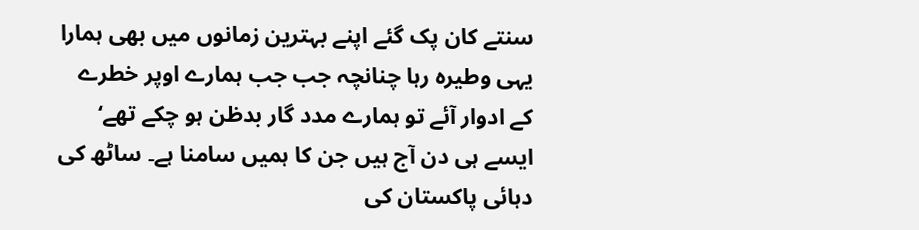سنتے کان پک گئے اپنے بہترین زمانوں میں بھی ہمارا یہی وطیرہ رہا چنانچہ جب جب ہمارے اوپر خطرے کے ادوار آئے تو ہمارے مدد گار بدظن ہو چکے تھے‘ ایسے ہی دن آج ہیں جن کا ہمیں سامنا ہے۔ ساٹھ کی دہائی پاکستان کی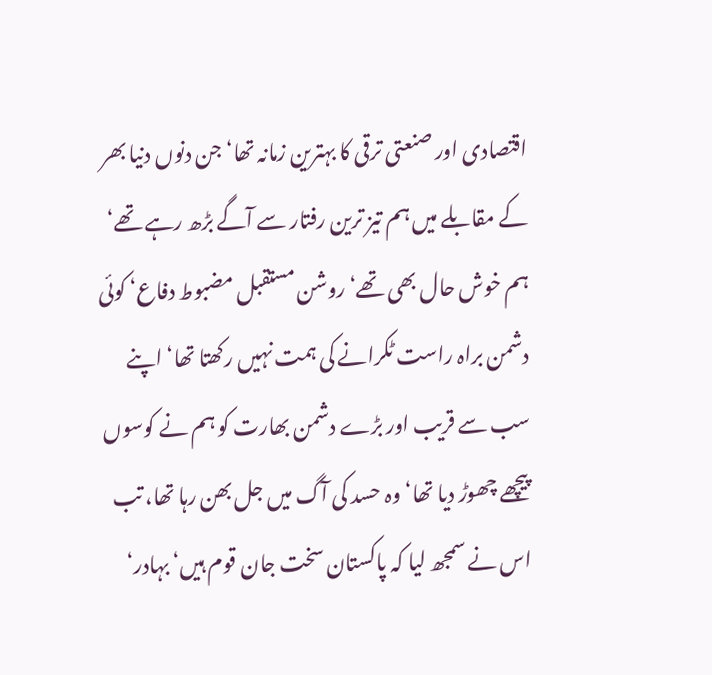اقتصادی اور صنعتی ترقی کا بہترین زمانہ تھا‘ جن دنوں دنیا بھر کے مقابلے میں ہم تیز ترین رفتار سے آگے بڑھ رہے تھے‘ ہم خوش حال بھی تھے‘ روشن مستقبل مضبوط دفاع‘ کوئی دشمن براہ راست ٹکرانے کی ہمت نہیں رکھتا تھا‘ اپنے سب سے قریب اور بڑے دشمن بھارت کو ہم نے کوسوں پیچھے چھوڑ دیا تھا‘ وہ حسد کی آگ میں جل بھن رہا تھا، تب اس نے سمجھ لیا کہ پاکستان سخت جان قوم ہیں‘ بہادر‘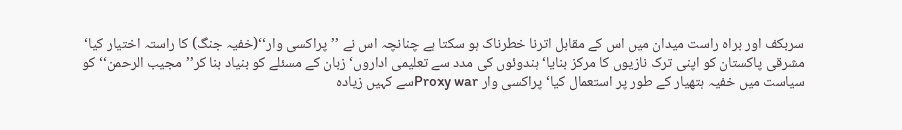سربکف اور براہ راست میدان میں اس کے مقابل اترنا خطرناک ہو سکتا ہے چنانچہ اس نے ’’پراکسی وار‘‘(خفیہ جنگ) کا راستہ اختیار کیا‘ مشرقی پاکستان کو اپنی ترک نازیوں کا مرکز بنایا‘ ہندوئوں کی مدد سے تعلیمی اداروں‘ زبان کے مسئلے کو بنیاد بنا کر’’مجیب الرحمن‘‘ کو سیاست میں خفیہ ہتھیار کے طور پر استعمال کیا‘ پراکسی وار Proxy warسے کہیں زیادہ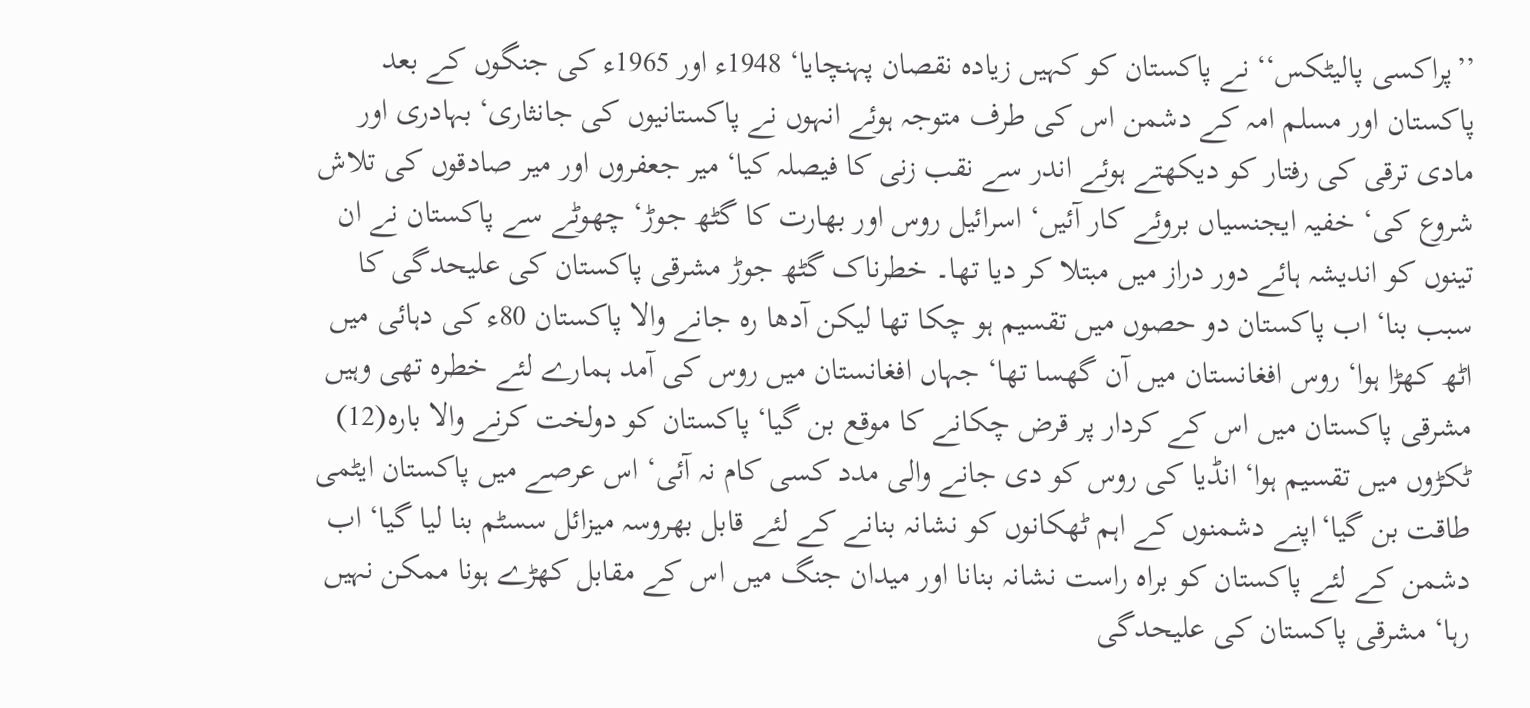’’پراکسی پالیٹکس‘‘ نے پاکستان کو کہیں زیادہ نقصان پہنچایا‘ 1948ء اور 1965ء کی جنگوں کے بعد پاکستان اور مسلم امہ کے دشمن اس کی طرف متوجہ ہوئے انہوں نے پاکستانیوں کی جانثاری‘ بہادری اور مادی ترقی کی رفتار کو دیکھتے ہوئے اندر سے نقب زنی کا فیصلہ کیا‘ میر جعفروں اور میر صادقوں کی تلاش شروع کی‘ خفیہ ایجنسیاں بروئے کار آئیں‘ اسرائیل روس اور بھارت کا گٹھ جوڑ‘ چھوٹے سے پاکستان نے ان تینوں کو اندیشہ ہائے دور دراز میں مبتلا کر دیا تھا۔ خطرناک گٹھ جوڑ مشرقی پاکستان کی علیحدگی کا سبب بنا‘ اب پاکستان دو حصوں میں تقسیم ہو چکا تھا لیکن آدھا رہ جانے والا پاکستان 80ء کی دہائی میں اٹھ کھڑا ہوا‘ روس افغانستان میں آن گھسا تھا‘ جہاں افغانستان میں روس کی آمد ہمارے لئے خطرہ تھی وہیں مشرقی پاکستان میں اس کے کردار پر قرض چکانے کا موقع بن گیا‘ پاکستان کو دولخت کرنے والا بارہ(12) ٹکڑوں میں تقسیم ہوا‘ انڈیا کی روس کو دی جانے والی مدد کسی کام نہ آئی‘ اس عرصے میں پاکستان ایٹمی طاقت بن گیا‘اپنے دشمنوں کے اہم ٹھکانوں کو نشانہ بنانے کے لئے قابل بھروسہ میزائل سسٹم بنا لیا گیا‘ اب دشمن کے لئے پاکستان کو براہ راست نشانہ بنانا اور میدان جنگ میں اس کے مقابل کھڑے ہونا ممکن نہیں رہا‘ مشرقی پاکستان کی علیحدگی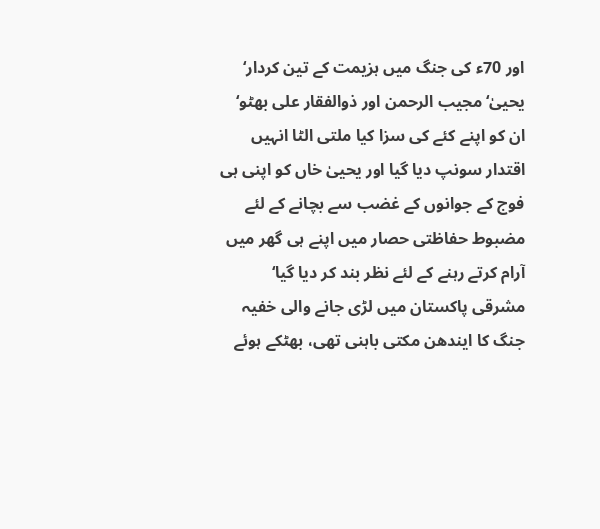اور 70ء کی جنگ میں ہزیمت کے تین کردار‘ یحییٰ‘ مجیب الرحمن اور ذوالفقار علی بھٹو‘ ان کو اپنے کئے کی سزا کیا ملتی الٹا انہیں اقتدار سونپ دیا گیا اور یحییٰ خاں کو اپنی ہی فوج کے جوانوں کے غضب سے بچانے کے لئے مضبوط حفاظتی حصار میں اپنے ہی گھر میں آرام کرتے رہنے کے لئے نظر بند کر دیا گیا‘ مشرقی پاکستان میں لڑی جانے والی خفیہ جنگ کا ایندھن مکتی باہنی تھی، بھٹکے ہوئے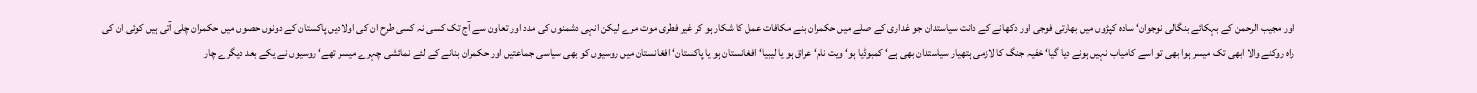اور مجیب الرحمن کے بہکائے بنگالی نوجوان‘ سادہ کپڑوں میں بھارتی فوجی اور دکھانے کے دانت سیاستدان جو غداری کے صلے میں حکمران بنے مکافات عمل کا شکار ہو کر غیر فطری موت مرے لیکن انہی دشمنوں کی مدد اور تعاون سے آج تک کسی نہ کسی طرح ان کی اولادیں پاکستان کے دونوں حصوں میں حکمران چلی آتی ہیں کوئی ان کی راہ روکنے والا ابھی تک میسر ہوا بھی تو اسے کامیاب نہیں ہونے دیا گیا‘ خفیہ جنگ کا لازمی ہتھیار سیاستدان بھی ہے‘ کمبوڈیا ہو‘ ویت نام‘ عراق ہو یا لیبیا‘ افغانستان ہو یا پاکستان‘ افغانستان میں روسیوں کو بھی سیاسی جماعتیں اور حکمران بنانے کے لئے نمائشی چہرے میسر تھے‘ روسیوں نے یکے بعد دیگرے چار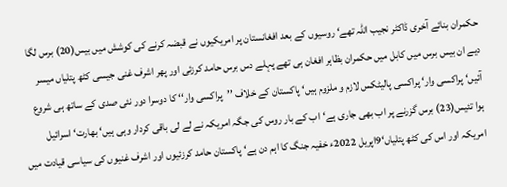حکمران بنائے آخری ڈاکٹر نجیب اللہ تھے‘ روسیوں کے بعد افغانستان پر امریکیوں نے قبضہ کرنے کی کوشش میں بیس(20) برس لگا دیے ان بیس برس میں کابل میں حکمران بظاہر افغان ہی تھے پہلے دس برس حامد کرزئی اور پھر اشرف غنی جیسی کٹھ پتلیاں میسر آئیں‘ پراکسی وار‘ پراکسی پالیٹکس لازم و ملزوم ہیں‘ پاکستان کے خلاف ’’پراکسی وار‘‘ کا دوسرا دور نئی صدی کے ساتھ ہی شروع ہوا تئیس(23) برس گزرنے پر اب بھی جاری ہے‘اب کے بار روس کی جگہ امریکہ نے لے لی باقی کردار وہی ہیں‘ بھارت‘ اسرائیل امریکہ اور اس کی کٹھ پتلیاں‘9اپریل 2022ء خفیہ جنگ کا اہم دن ہے‘ پاکستان حامد کرزئیوں اور اشرف غنیوں کی سیاسی قیادت میں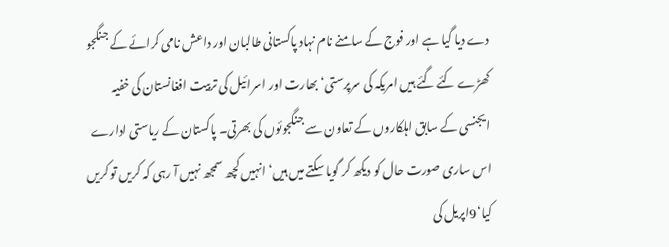دے دیا گیا ہے اور فوج کے سامنے نام نہاد پاکستانی طالبان اور داعش نامی کرائے کے جنگجو کھڑے کئے گئے ہیں امریکہ کی سرپرستی‘ بھارت اور اسرائیل کی تربیت افغانستان کی خفیہ ایجنسی کے سابق اہلکاروں کے تعاون سے جنگجوئوں کی بھرتی۔ پاکستان کے ریاستی ادارے اس ساری صورت حال کو دیکھ کر گویا سکتے میں ہیں‘ انہیں کچھ سمجھ نہیں آ رہی کہ کریں تو کریں کیا‘9اپریل کی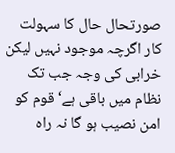صورتحال حال کا سہولت کار اگرچہ موجود نہیں لیکن خرابی کی وجہ جب تک نظام میں باقی ہے‘ قوم کو امن نصیب ہو گا نہ راہ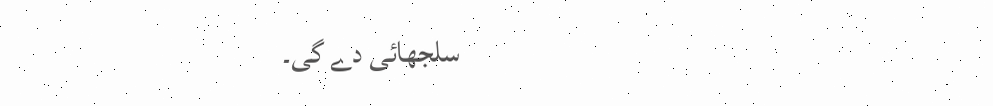سلجھائی دے گی۔